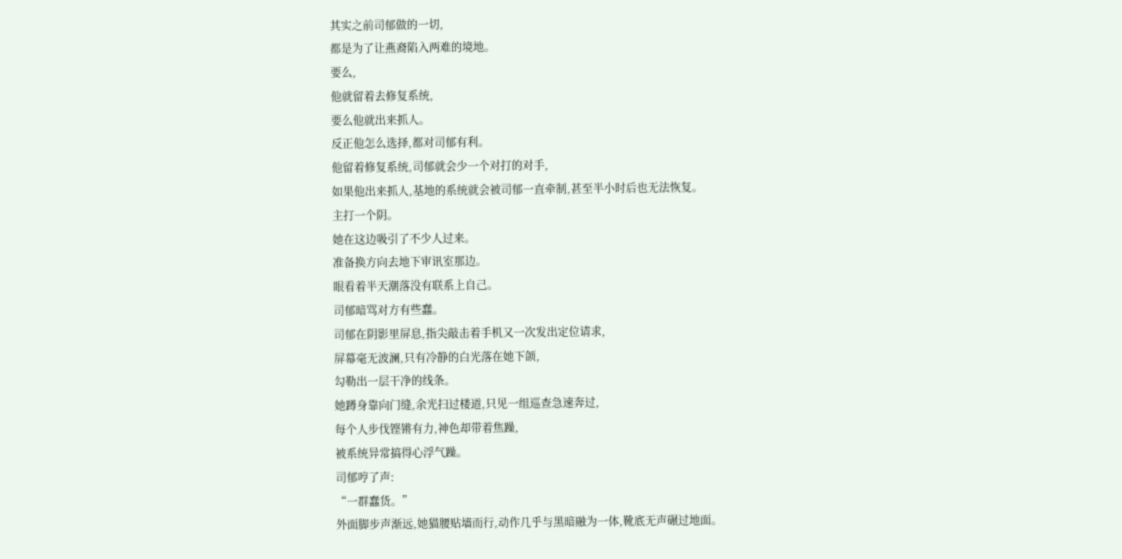其实之前司郁做的一切,
都是为了让燕裔陷入两难的境地。
要么,
他就留着去修复系统,
要么他就出来抓人。
反正他怎么选择,都对司郁有利。
他留着修复系统,司郁就会少一个对打的对手,
如果他出来抓人,基地的系统就会被司郁一直牵制,甚至半小时后也无法恢复。
主打一个阴。
她在这边吸引了不少人过来。
准备换方向去地下审讯室那边。
眼看着半天潮落没有联系上自己。
司郁暗骂对方有些蠢。
司郁在阴影里屏息,指尖敲击着手机又一次发出定位请求,
屏幕毫无波澜,只有冷静的白光落在她下颌,
勾勒出一层干净的线条。
她蹲身靠向门缝,余光扫过楼道,只见一组巡查急速奔过,
每个人步伐铿锵有力,神色却带着焦躁,
被系统异常搞得心浮气躁。
司郁哼了声:
“一群蠢货。”
外面脚步声渐远,她猫腰贴墙而行,动作几乎与黑暗融为一体,靴底无声碾过地面。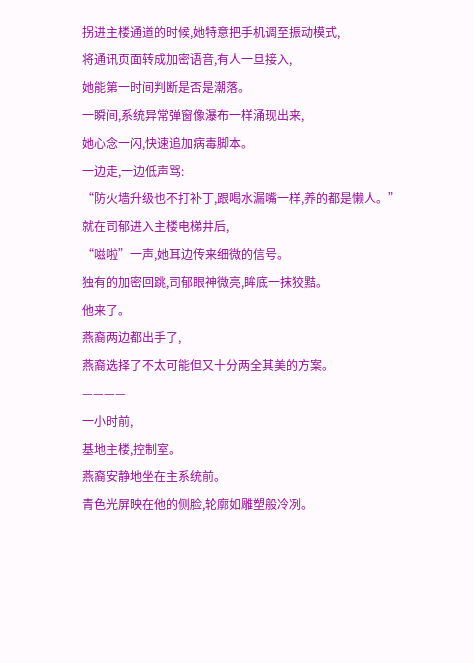拐进主楼通道的时候,她特意把手机调至振动模式,
将通讯页面转成加密语音,有人一旦接入,
她能第一时间判断是否是潮落。
一瞬间,系统异常弹窗像瀑布一样涌现出来,
她心念一闪,快速追加病毒脚本。
一边走,一边低声骂:
“防火墙升级也不打补丁,跟喝水漏嘴一样,养的都是懒人。”
就在司郁进入主楼电梯井后,
“嗞啦”一声,她耳边传来细微的信号。
独有的加密回跳,司郁眼神微亮,眸底一抹狡黠。
他来了。
燕裔两边都出手了,
燕裔选择了不太可能但又十分两全其美的方案。
————
一小时前,
基地主楼,控制室。
燕裔安静地坐在主系统前。
青色光屏映在他的侧脸,轮廓如雕塑般冷冽。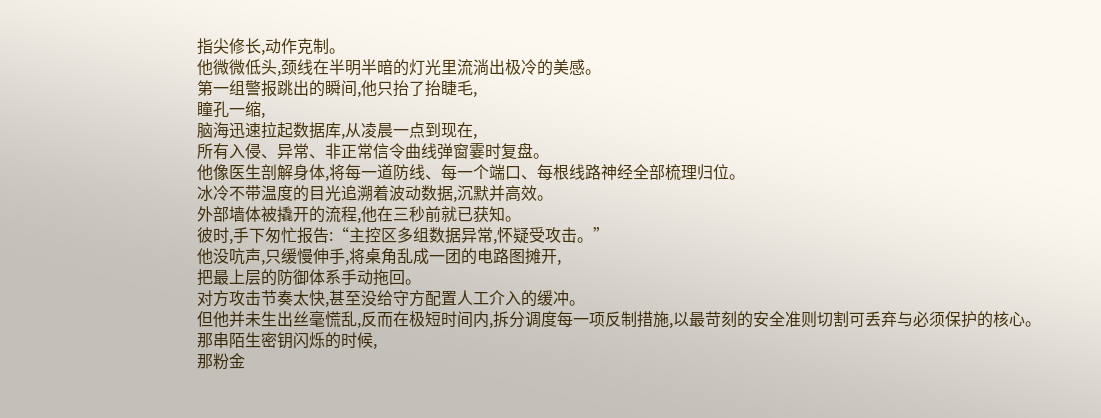指尖修长,动作克制。
他微微低头,颈线在半明半暗的灯光里流淌出极冷的美感。
第一组警报跳出的瞬间,他只抬了抬睫毛,
瞳孔一缩,
脑海迅速拉起数据库,从凌晨一点到现在,
所有入侵、异常、非正常信令曲线弹窗霎时复盘。
他像医生剖解身体,将每一道防线、每一个端口、每根线路神经全部梳理归位。
冰冷不带温度的目光追溯着波动数据,沉默并高效。
外部墙体被撬开的流程,他在三秒前就已获知。
彼时,手下匆忙报告:“主控区多组数据异常,怀疑受攻击。”
他没吭声,只缓慢伸手,将桌角乱成一团的电路图摊开,
把最上层的防御体系手动拖回。
对方攻击节奏太快,甚至没给守方配置人工介入的缓冲。
但他并未生出丝毫慌乱,反而在极短时间内,拆分调度每一项反制措施,以最苛刻的安全准则切割可丢弃与必须保护的核心。
那串陌生密钥闪烁的时候,
那粉金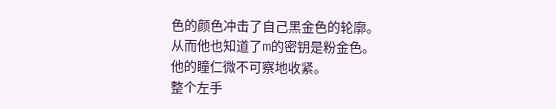色的颜色冲击了自己黑金色的轮廓。
从而他也知道了m的密钥是粉金色。
他的瞳仁微不可察地收紧。
整个左手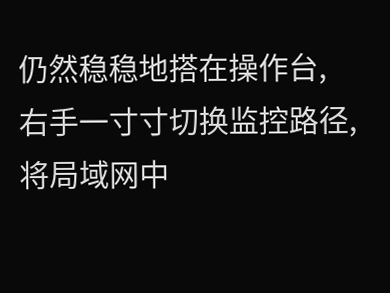仍然稳稳地搭在操作台,
右手一寸寸切换监控路径,将局域网中